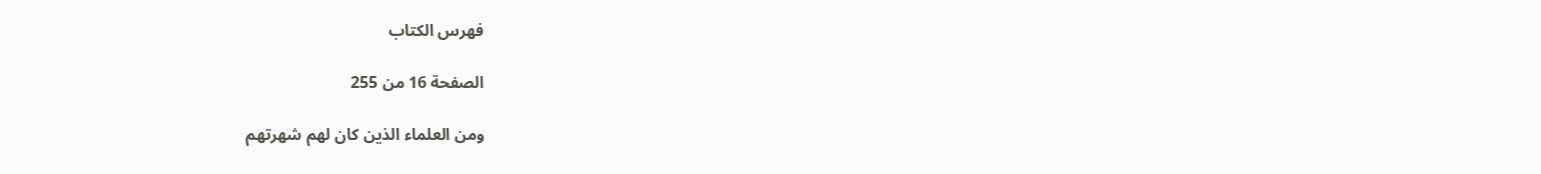فهرس الكتاب

الصفحة 16 من 255

ومن العلماء الذين كان لهم شهرتهم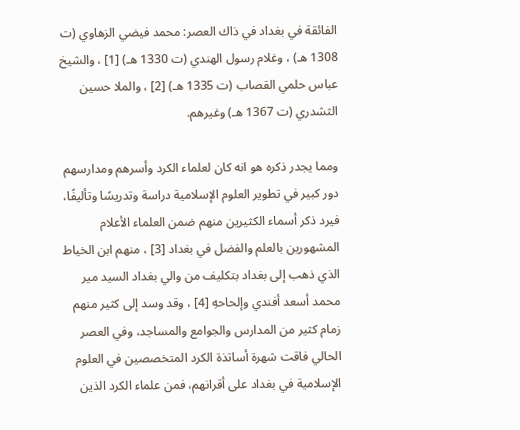الفائقة في بغداد في ذاك العصر: محمد فيضي الزهاوي (ت 1308 هـ) ، وغلام رسول الهندي (ت 1330 هـ) [1] ، والشيخ عباس حلمي القصاب (ت 1335 هـ) [2] ، والملا حسين الثشدري (ت 1367 هـ) وغيرهم.

ومما يجدر ذكره هو انه كان لعلماء الكرد وأسرهم ومدارسهم دور كبير في تطوير العلوم الإسلامية دراسة وتدريسًا وتأليفًا، فيرد ذكر أسماء الكثيرين منهم ضمن العلماء الأعلام المشهورين بالعلم والفضل في بغداد [3] ، منهم ابن الخياط الذي ذهب إلى بغداد بتكليف من والي بغداد السيد مير محمد أسعد أفندي وإلحاحهِ [4] ، وقد وسد إلى كثير منهم زمام كثير من المدارس والجوامع والمساجد، وفي العصر الحالي فاقت شهرة أساتذة الكرد المتخصصين في العلوم الإسلامية في بغداد على أقرانهم، فمن علماء الكرد الذين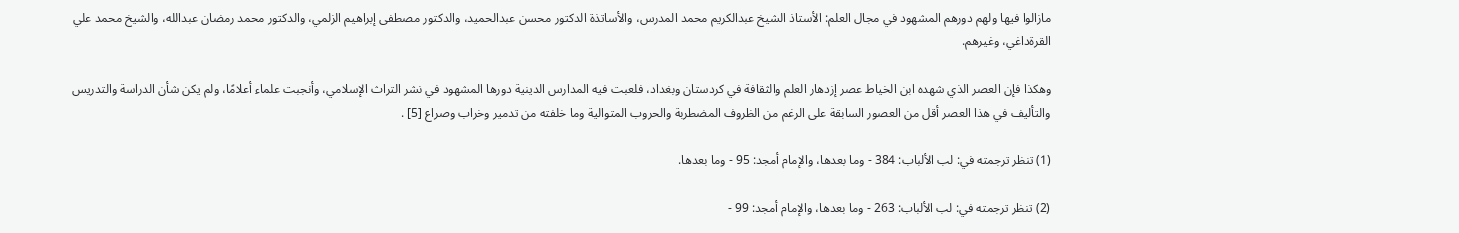مازالوا فيها ولهم دورهم المشهود في مجال العلم: الأستاذ الشيخ عبدالكريم محمد المدرس، والأساتذة الدكتور محسن عبدالحميد، والدكتور مصطفى إبراهيم الزلمي، والدكتور محمد رمضان عبدالله، والشيخ محمد علي القرةداغي، وغيرهم.

وهكذا فإن العصر الذي شهده ابن الخياط عصر إزدهار العلم والثقافة في كردستان وبغداد، فلعبت فيه المدارس الدينية دورها المشهود في نشر التراث الإسلامي، وأنجبت علماء أعلامًا، ولم يكن شأن الدراسة والتدريس والتأليف في هذا العصر أقل من العصور السابقة على الرغم من الظروف المضطربة والحروب المتوالية وما خلفته من تدمير وخراب وصراع [5] .

(1) تنظر ترجمته في: لب الألباب: 384 - وما بعدها، والإمام أمجد: 95 - وما بعدها.

(2) تنظر ترجمته في: لب الألباب: 263 - وما بعدها، والإمام أمجد: 99 -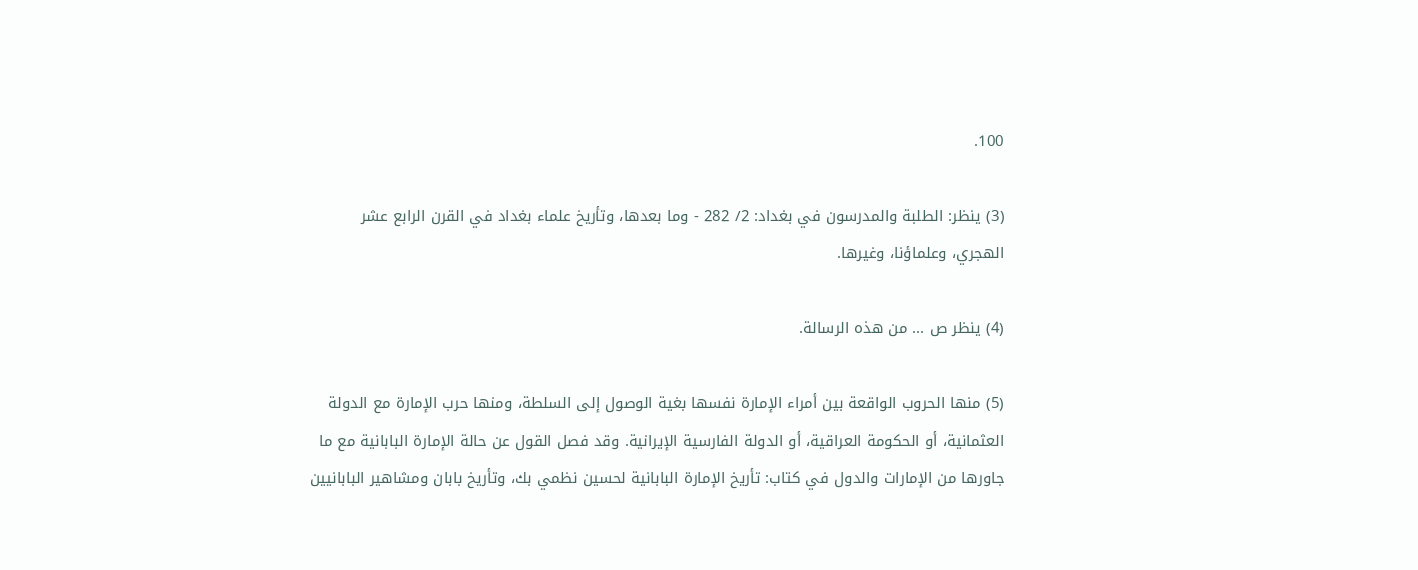100.

(3) ينظر: الطلبة والمدرسون في بغداد: 2/ 282 - وما بعدها، وتأريخ علماء بغداد في القرن الرابع عشر الهجري، وعلماؤنا، وغيرها.

(4) ينظر ص ... من هذه الرسالة.

(5) منها الحروب الواقعة بين أمراء الإمارة نفسها بغية الوصول إلى السلطة، ومنها حرب الإمارة مع الدولة العثمانية، أو الحكومة العراقية، أو الدولة الفارسية الإيرانية. وقد فصل القول عن حالة الإمارة البابانية مع ما جاورها من الإمارات والدول في كتاب: تأريخ الإمارة البابانية لحسين نظمي بك، وتأريخ بابان ومشاهير البابانيين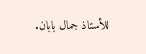للأستاذ جمال بابان.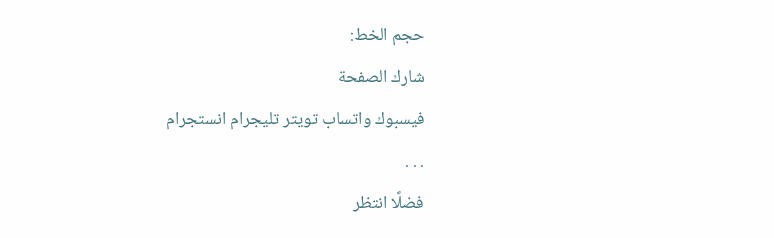حجم الخط:
شارك الصفحة
فيسبوك واتساب تويتر تليجرام انستجرام
. . .
فضلًا انتظر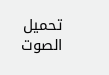تحميل الصوت